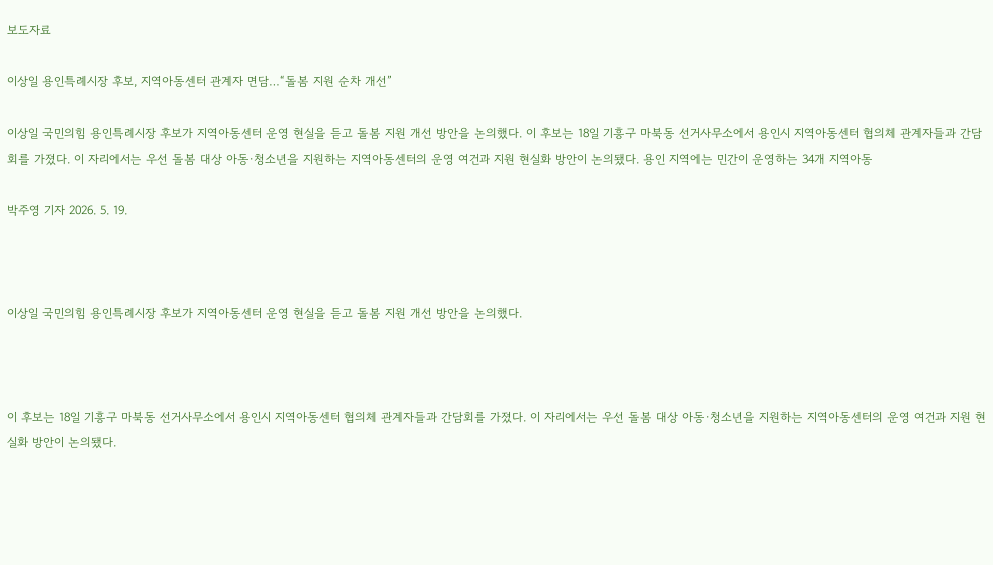보도자료

이상일 용인특례시장 후보, 지역아동센터 관계자 면담…“돌봄 지원 순차 개선”

이상일 국민의힘 용인특례시장 후보가 지역아동센터 운영 현실을 듣고 돌봄 지원 개선 방안을 논의했다. 이 후보는 18일 기흥구 마북동 선거사무소에서 용인시 지역아동센터 협의체 관계자들과 간담회를 가졌다. 이 자리에서는 우선 돌봄 대상 아동·청소년을 지원하는 지역아동센터의 운영 여건과 지원 현실화 방안이 논의됐다. 용인 지역에는 민간이 운영하는 34개 지역아동

박주영 기자 2026. 5. 19.



이상일 국민의힘 용인특례시장 후보가 지역아동센터 운영 현실을 듣고 돌봄 지원 개선 방안을 논의했다.



이 후보는 18일 기흥구 마북동 선거사무소에서 용인시 지역아동센터 협의체 관계자들과 간담회를 가졌다. 이 자리에서는 우선 돌봄 대상 아동·청소년을 지원하는 지역아동센터의 운영 여건과 지원 현실화 방안이 논의됐다.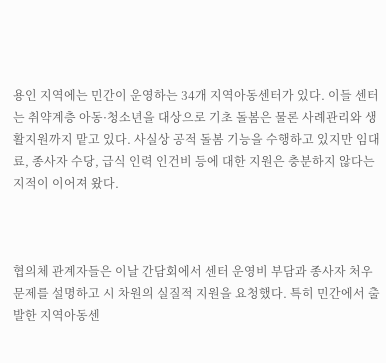용인 지역에는 민간이 운영하는 34개 지역아동센터가 있다. 이들 센터는 취약계층 아동·청소년을 대상으로 기초 돌봄은 물론 사례관리와 생활지원까지 맡고 있다. 사실상 공적 돌봄 기능을 수행하고 있지만 임대료, 종사자 수당, 급식 인력 인건비 등에 대한 지원은 충분하지 않다는 지적이 이어져 왔다.



협의체 관계자들은 이날 간담회에서 센터 운영비 부담과 종사자 처우 문제를 설명하고 시 차원의 실질적 지원을 요청했다. 특히 민간에서 출발한 지역아동센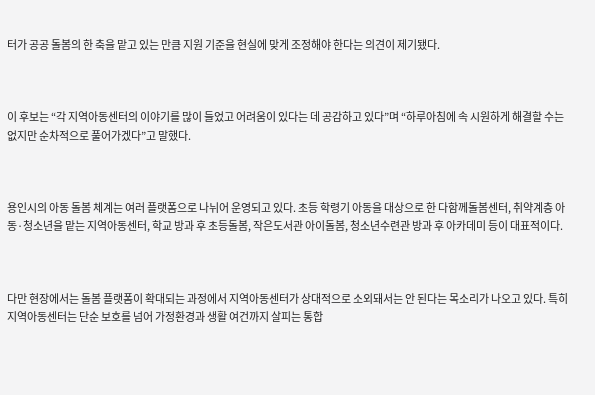터가 공공 돌봄의 한 축을 맡고 있는 만큼 지원 기준을 현실에 맞게 조정해야 한다는 의견이 제기됐다.



이 후보는 “각 지역아동센터의 이야기를 많이 들었고 어려움이 있다는 데 공감하고 있다”며 “하루아침에 속 시원하게 해결할 수는 없지만 순차적으로 풀어가겠다”고 말했다.



용인시의 아동 돌봄 체계는 여러 플랫폼으로 나뉘어 운영되고 있다. 초등 학령기 아동을 대상으로 한 다함께돌봄센터, 취약계층 아동·청소년을 맡는 지역아동센터, 학교 방과 후 초등돌봄, 작은도서관 아이돌봄, 청소년수련관 방과 후 아카데미 등이 대표적이다.



다만 현장에서는 돌봄 플랫폼이 확대되는 과정에서 지역아동센터가 상대적으로 소외돼서는 안 된다는 목소리가 나오고 있다. 특히 지역아동센터는 단순 보호를 넘어 가정환경과 생활 여건까지 살피는 통합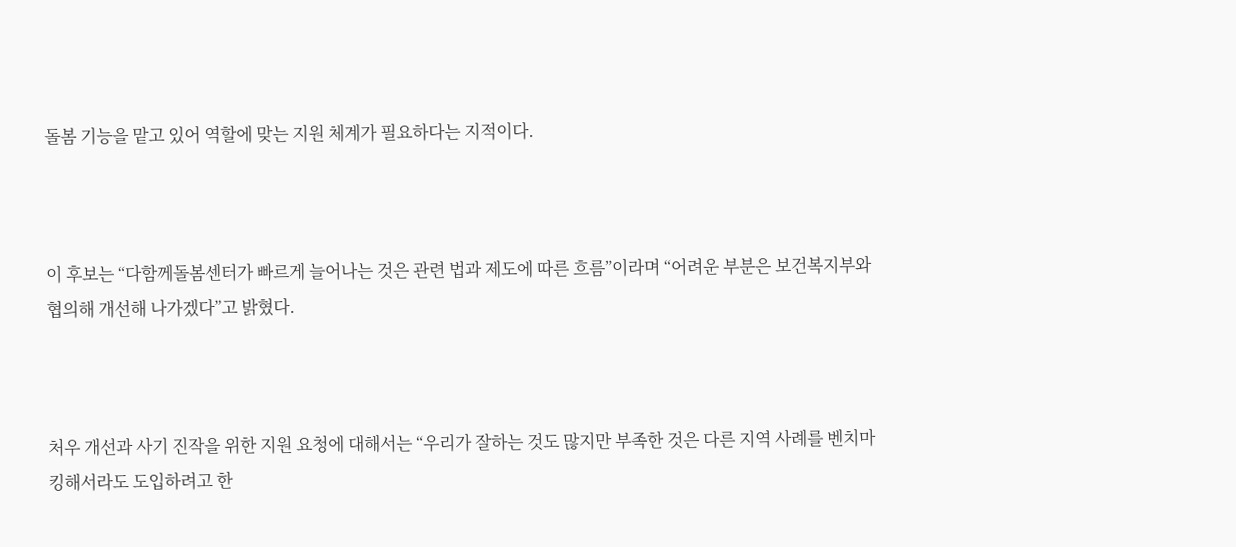돌봄 기능을 맡고 있어 역할에 맞는 지원 체계가 필요하다는 지적이다.



이 후보는 “다함께돌봄센터가 빠르게 늘어나는 것은 관련 법과 제도에 따른 흐름”이라며 “어려운 부분은 보건복지부와 협의해 개선해 나가겠다”고 밝혔다.



처우 개선과 사기 진작을 위한 지원 요청에 대해서는 “우리가 잘하는 것도 많지만 부족한 것은 다른 지역 사례를 벤치마킹해서라도 도입하려고 한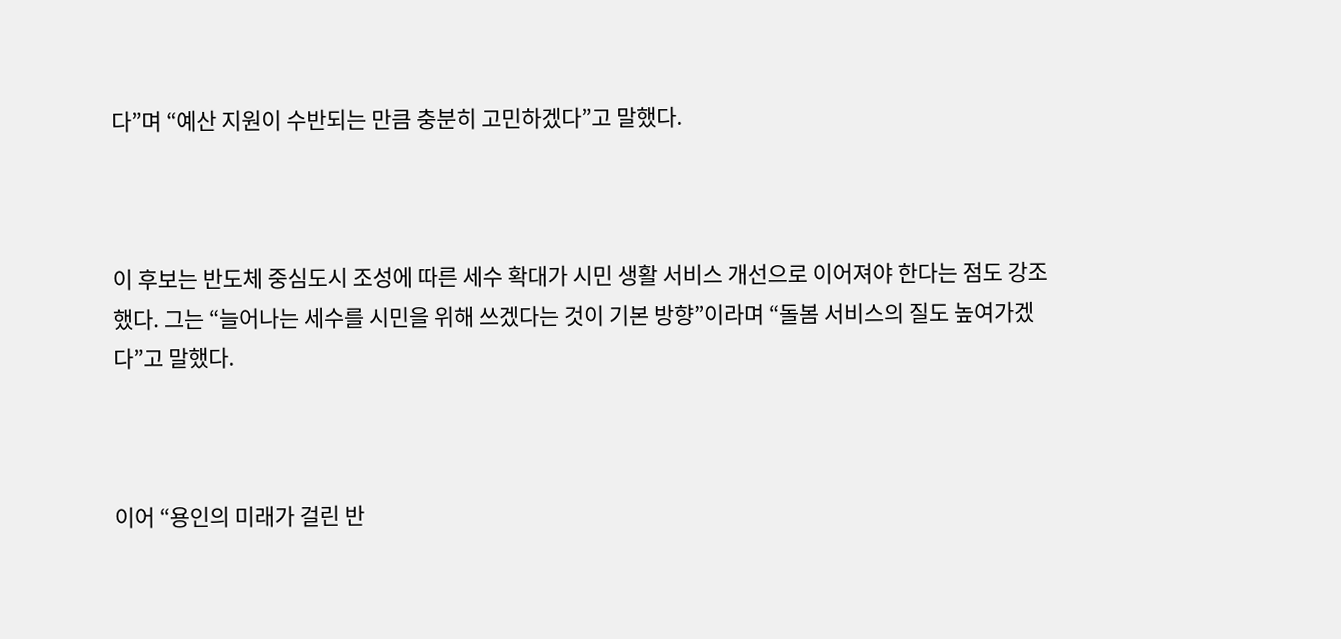다”며 “예산 지원이 수반되는 만큼 충분히 고민하겠다”고 말했다.



이 후보는 반도체 중심도시 조성에 따른 세수 확대가 시민 생활 서비스 개선으로 이어져야 한다는 점도 강조했다. 그는 “늘어나는 세수를 시민을 위해 쓰겠다는 것이 기본 방향”이라며 “돌봄 서비스의 질도 높여가겠다”고 말했다.



이어 “용인의 미래가 걸린 반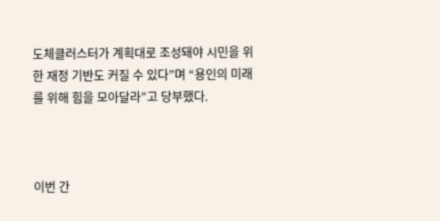도체클러스터가 계획대로 조성돼야 시민을 위한 재정 기반도 커질 수 있다”며 “용인의 미래를 위해 힘을 모아달라”고 당부했다.



이번 간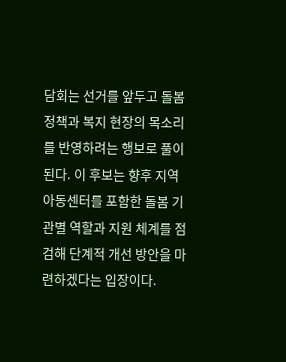담회는 선거를 앞두고 돌봄 정책과 복지 현장의 목소리를 반영하려는 행보로 풀이된다. 이 후보는 향후 지역아동센터를 포함한 돌봄 기관별 역할과 지원 체계를 점검해 단계적 개선 방안을 마련하겠다는 입장이다.